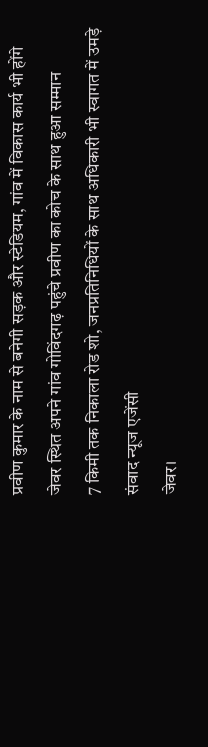प्रवीण कुमार के नाम से बनेगी सड़क और स्टेडियम, गांव में विकास कार्य भी होंगे
जेवर स्थित अपने गांव गोविंदगढ़ पहुंचे प्रवीण का कोच के साथ हुआ सम्मान
7 किमी तक निकाला रोड शो, जनप्रतिनिधियों के साथ अधिकारी भी स्वागत में उमड़े
संवाद न्यूज एजेंसी
जेवर।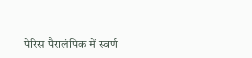पेरिस पैरालंपिक में स्वर्ण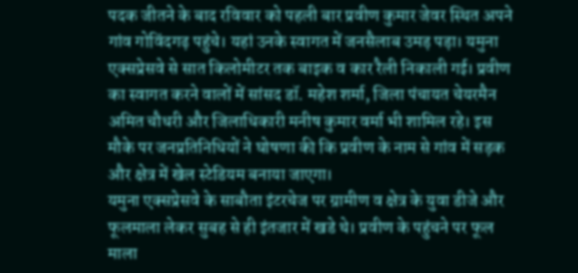पदक जीतने के बाद रविवार को पहली बार प्रवीण कुमार जेवर स्थित अपने गांव गोविंदगढ़ पहुंचे। यहां उनके स्वागत में जनसैलाब उमड़ पड़ा। यमुना एक्सप्रेसवे से सात किलोमीटर तक बाइक व कार रैली निकाली गई। प्रवीण का स्वागत करने वालों में सांसद डॉ. महेश शर्मा, जिला पंचायत चेयरमैन अमित चौधरी और जिलाधिकारी मनीष कुमार वर्मा भी शामिल रहे। इस मौके पर जनप्रतिनिधियों ने घोषणा की कि प्रवीण के नाम से गांव में सड़क और क्षेत्र में खेल स्टेडियम बनाया जाएगा।
यमुना एक्सप्रेसवे के साबौता इंटरचेज पर ग्रामीण व क्षेत्र के युवा डीजे और फूलमाला लेकर सुबह से ही इंतजार में खडे थे। प्रवीण के पहुंचने पर फूल माला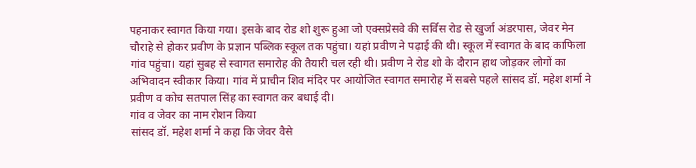पहनाकर स्वागत किया गया। इसके बाद रोड शो शुरू हुआ जो एक्सप्रेसवे की सर्विस रोड से खुर्जा अंडरपास, जेवर मेन चौराहे से होकर प्रवीण के प्रज्ञान पब्लिक स्कूल तक पहुंचा। यहां प्रवीण ने पढ़ाई की थी। स्कूल में स्वागत के बाद काफिला गांव पहुंचा। यहां सुबह से स्वागत समारोह की तैयारी चल रही थी। प्रवीण ने रोड शो के दौरान हाथ जोड़कर लोगों का अभिवादन स्वीकार किया। गांव में प्राचीन शिव मंदिर पर आयोजित स्वागत समारोह में सबसे पहले सांसद डॉ. महेश शर्मा ने प्रवीण व कोच सतपाल सिंह का स्वागत कर बधाई दी।
गांव व जेवर का नाम रोशन किया
सांसद डॉ. महेश शर्मा ने कहा कि जेवर वैसे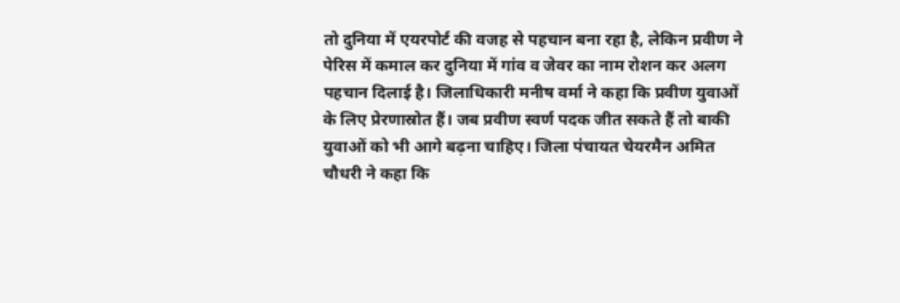तो दुनिया में एयरपोर्ट की वजह से पहचान बना रहा है, लेकिन प्रवीण ने पेरिस में कमाल कर दुनिया में गांव व जेवर का नाम रोशन कर अलग पहचान दिलाई है। जिलाधिकारी मनीष वर्मा ने कहा कि प्रवीण युवाओं के लिए प्रेरणास्रोत हैं। जब प्रवीण स्वर्ण पदक जीत सकते हैं तो बाकी युवाओं को भी आगे बढ़ना चाहिए। जिला पंचायत चेयरमैन अमित चौधरी ने कहा कि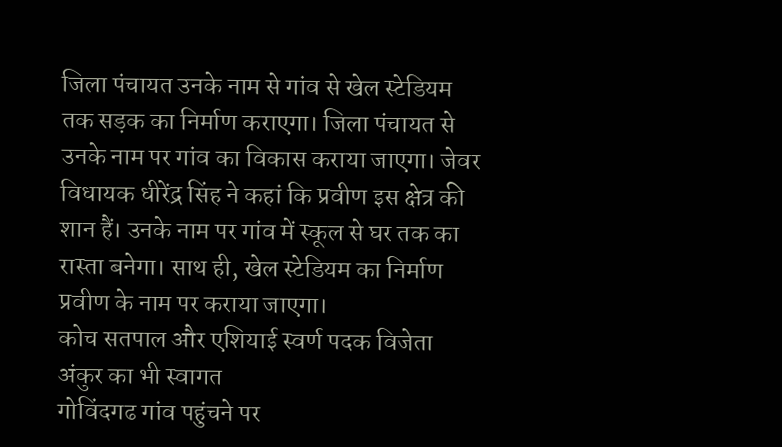जिला पंचायत उनके नाम से गांव से खेल स्टेडियम तक सड़क का निर्माण कराएगा। जिला पंचायत से उनके नाम पर गांव का विकास कराया जाएगा। जेवर विधायक धीरेंद्र सिंह ने कहां कि प्रवीण इस क्षेत्र की शान हैं। उनके नाम पर गांव में स्कूल से घर तक का रास्ता बनेगा। साथ ही, खेल स्टेडियम का निर्माण प्रवीण के नाम पर कराया जाएगा।
कोच सतपाल और एशियाई स्वर्ण पदक विजेता अंकुर का भी स्वागत
गोविंदगढ गांव पहुंचने पर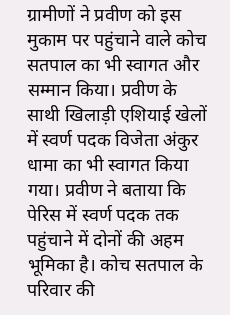ग्रामीणों ने प्रवीण को इस मुकाम पर पहुंचाने वाले कोच सतपाल का भी स्वागत और सम्मान किया। प्रवीण के साथी खिलाड़ी एशियाई खेलों में स्वर्ण पदक विजेता अंकुर धामा का भी स्वागत किया गया। प्रवीण ने बताया कि पेरिस में स्वर्ण पदक तक पहुंचाने में दोनों की अहम भूमिका है। कोच सतपाल के परिवार की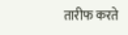तारीफ करते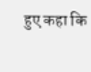हुए कहा कि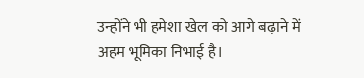उन्होंने भी हमेशा खेल को आगे बढ़ाने में अहम भूमिका निभाई है।